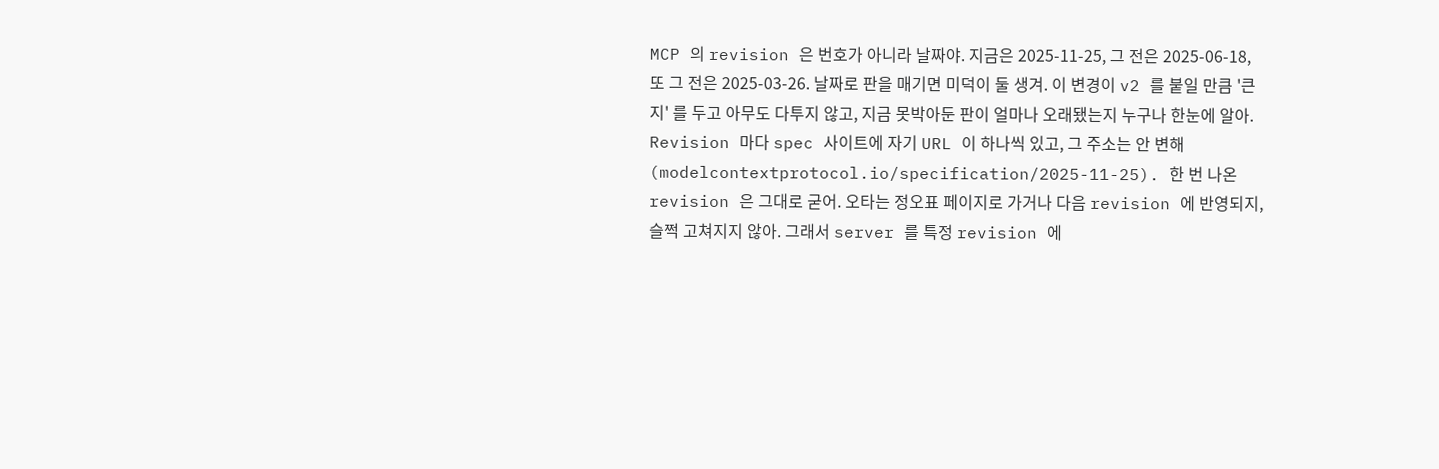MCP 의 revision 은 번호가 아니라 날짜야. 지금은 2025-11-25, 그 전은 2025-06-18, 또 그 전은 2025-03-26. 날짜로 판을 매기면 미덕이 둘 생겨. 이 변경이 v2 를 붙일 만큼 '큰지' 를 두고 아무도 다투지 않고, 지금 못박아둔 판이 얼마나 오래됐는지 누구나 한눈에 알아.
Revision 마다 spec 사이트에 자기 URL 이 하나씩 있고, 그 주소는 안 변해 (modelcontextprotocol.io/specification/2025-11-25). 한 번 나온 revision 은 그대로 굳어. 오타는 정오표 페이지로 가거나 다음 revision 에 반영되지, 슬쩍 고쳐지지 않아. 그래서 server 를 특정 revision 에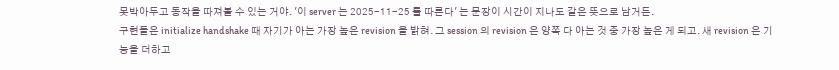못박아두고 동작을 따져볼 수 있는 거야. '이 server 는 2025-11-25 를 따른다' 는 문장이 시간이 지나도 같은 뜻으로 남거든.
구현들은 initialize handshake 때 자기가 아는 가장 높은 revision 을 밝혀. 그 session 의 revision 은 양쪽 다 아는 것 중 가장 높은 게 되고. 새 revision 은 기능을 더하고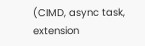(CIMD, async task, extension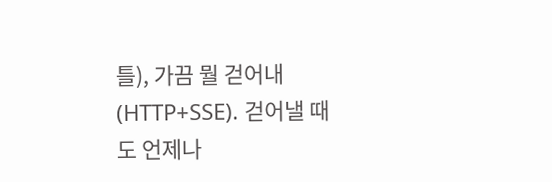틀), 가끔 뭘 걷어내 (HTTP+SSE). 걷어낼 때도 언제나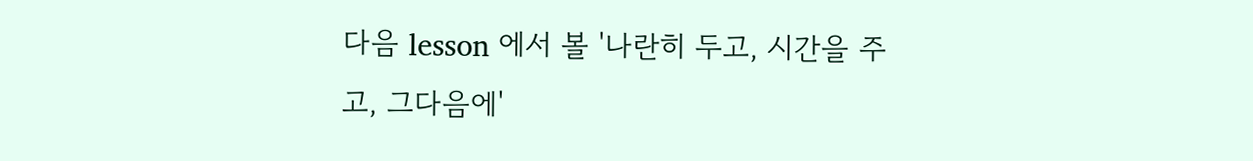다음 lesson 에서 볼 '나란히 두고, 시간을 주고, 그다음에'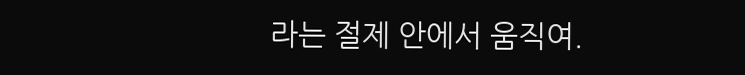라는 절제 안에서 움직여.